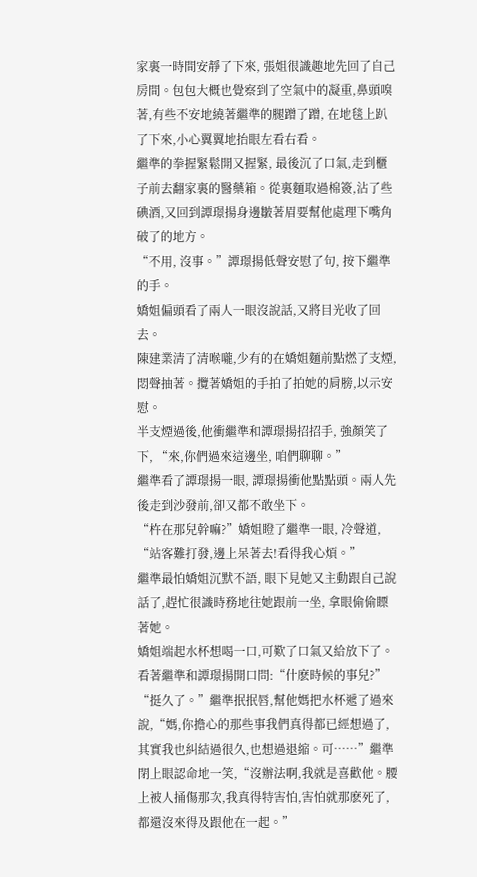家裏一時間安靜了下來, 張姐很識趣地先回了自己房間。包包大概也覺察到了空氣中的凝重,鼻頭嗅著,有些不安地繞著繼準的腿蹭了蹭, 在地毯上趴了下來,小心翼翼地抬眼左看右看。
繼準的拳握緊鬆開又握緊, 最後沉了口氣,走到櫃子前去翻家裏的醫藥箱。從裏麵取過棉簽,沾了些碘酒,又回到譚璟揚身邊皺著眉要幫他處理下嘴角破了的地方。
“不用, 沒事。”譚璟揚低聲安慰了句, 按下繼準的手。
嬌姐偏頭看了兩人一眼沒說話,又將目光收了回去。
陳建業清了清喉嚨,少有的在嬌姐麵前點燃了支煙,悶聲抽著。攬著嬌姐的手拍了拍她的肩膀,以示安慰。
半支煙過後,他衝繼準和譚璟揚招招手, 強顏笑了下, “來,你們過來這邊坐, 咱們聊聊。”
繼準看了譚璟揚一眼, 譚璟揚衝他點點頭。兩人先後走到沙發前,卻又都不敢坐下。
“杵在那兒幹嘛?”嬌姐瞪了繼準一眼, 冷聲道, “站客難打發,邊上呆著去!看得我心煩。”
繼準最怕嬌姐沉默不語, 眼下見她又主動跟自己說話了,趕忙很識時務地往她跟前一坐, 拿眼偷偷瞟著她。
嬌姐端起水杯想喝一口,可歎了口氣又給放下了。看著繼準和譚璟揚開口問:“什麽時候的事兒?”
“挺久了。”繼準抿抿唇,幫他媽把水杯遞了過來說,“媽,你擔心的那些事我們真得都已經想過了,其實我也糾結過很久,也想過退縮。可……”繼準閉上眼認命地一笑,“沒辦法啊,我就是喜歡他。腰上被人捅傷那次,我真得特害怕,害怕就那麽死了,都還沒來得及跟他在一起。”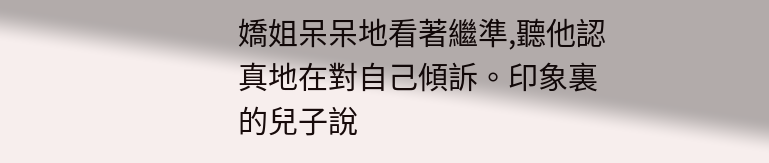嬌姐呆呆地看著繼準,聽他認真地在對自己傾訴。印象裏的兒子說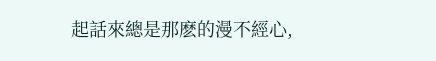起話來總是那麽的漫不經心,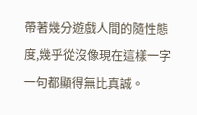帶著幾分遊戲人間的隨性態度,幾乎從沒像現在這樣一字一句都顯得無比真誠。